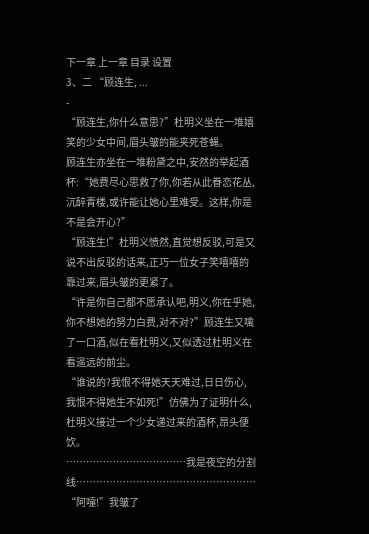下一章 上一章 目录 设置
3、二 “顾连生, ...
-
“顾连生,你什么意思?”杜明义坐在一堆嬉笑的少女中间,眉头皱的能夹死苍蝇。
顾连生亦坐在一堆粉黛之中,安然的举起酒杯:“她费尽心思救了你,你若从此眷恋花丛,沉醉青楼,或许能让她心里难受。这样,你是不是会开心?”
“顾连生!”杜明义愤然,直觉想反驳,可是又说不出反驳的话来,正巧一位女子笑嘻嘻的靠过来,眉头皱的更紧了。
“许是你自己都不愿承认吧,明义,你在乎她,你不想她的努力白费,对不对?”顾连生又噙了一口酒,似在看杜明义,又似透过杜明义在看遥远的前尘。
“谁说的?我恨不得她天天难过,日日伤心,我恨不得她生不如死!”仿佛为了证明什么,杜明义接过一个少女递过来的酒杯,昂头便饮。
………………………………我是夜空的分割线………………………………………………
“阿嚏!”我皱了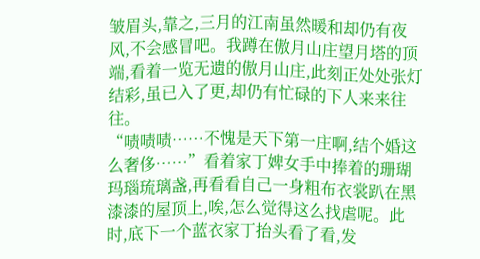皱眉头,靠之,三月的江南虽然暖和却仍有夜风,不会感冒吧。我蹲在傲月山庄望月塔的顶端,看着一览无遗的傲月山庄,此刻正处处张灯结彩,虽已入了更,却仍有忙碌的下人来来往往。
“啧啧啧……不愧是天下第一庄啊,结个婚这么奢侈……”看着家丁婢女手中捧着的珊瑚玛瑙琉璃盏,再看看自己一身粗布衣裳趴在黑漆漆的屋顶上,唉,怎么觉得这么找虐呢。此时,底下一个蓝衣家丁抬头看了看,发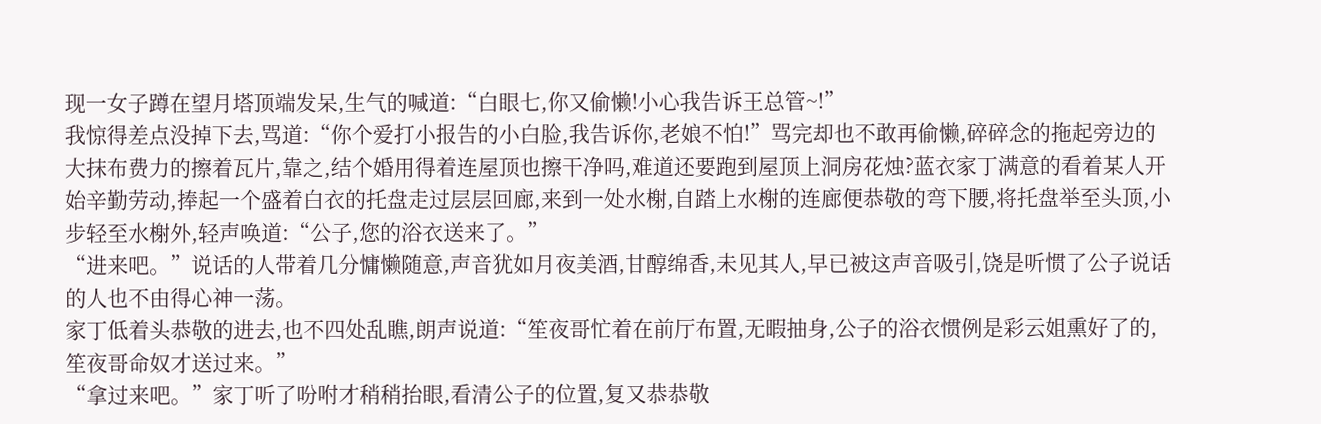现一女子蹲在望月塔顶端发呆,生气的喊道:“白眼七,你又偷懒!小心我告诉王总管~!”
我惊得差点没掉下去,骂道:“你个爱打小报告的小白脸,我告诉你,老娘不怕!”骂完却也不敢再偷懒,碎碎念的拖起旁边的大抹布费力的擦着瓦片,靠之,结个婚用得着连屋顶也擦干净吗,难道还要跑到屋顶上洞房花烛?蓝衣家丁满意的看着某人开始辛勤劳动,捧起一个盛着白衣的托盘走过层层回廊,来到一处水榭,自踏上水榭的连廊便恭敬的弯下腰,将托盘举至头顶,小步轻至水榭外,轻声唤道:“公子,您的浴衣送来了。”
“进来吧。”说话的人带着几分慵懒随意,声音犹如月夜美酒,甘醇绵香,未见其人,早已被这声音吸引,饶是听惯了公子说话的人也不由得心神一荡。
家丁低着头恭敬的进去,也不四处乱瞧,朗声说道:“笙夜哥忙着在前厅布置,无暇抽身,公子的浴衣惯例是彩云姐熏好了的,笙夜哥命奴才送过来。”
“拿过来吧。”家丁听了吩咐才稍稍抬眼,看清公子的位置,复又恭恭敬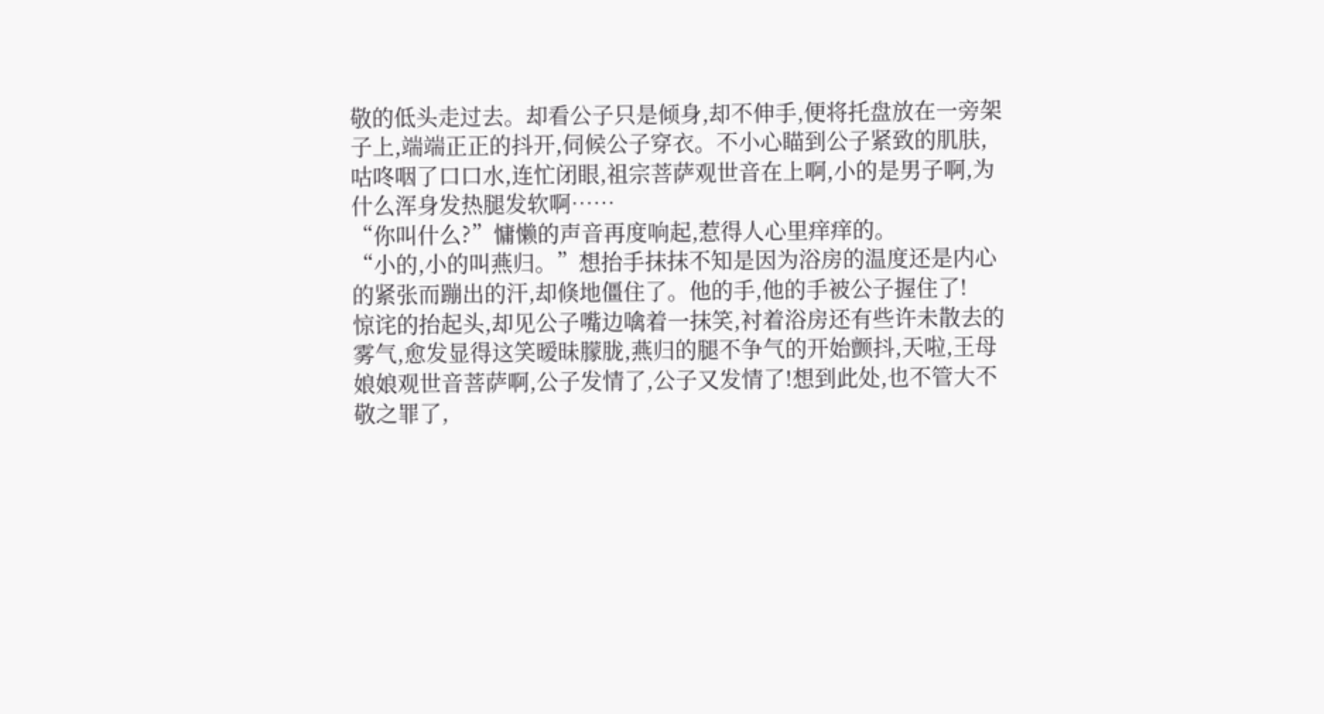敬的低头走过去。却看公子只是倾身,却不伸手,便将托盘放在一旁架子上,端端正正的抖开,伺候公子穿衣。不小心瞄到公子紧致的肌肤,咕咚咽了口口水,连忙闭眼,祖宗菩萨观世音在上啊,小的是男子啊,为什么浑身发热腿发软啊……
“你叫什么?”慵懒的声音再度响起,惹得人心里痒痒的。
“小的,小的叫燕归。”想抬手抹抹不知是因为浴房的温度还是内心的紧张而蹦出的汗,却倏地僵住了。他的手,他的手被公子握住了!
惊诧的抬起头,却见公子嘴边噙着一抹笑,衬着浴房还有些许未散去的雾气,愈发显得这笑暧昧朦胧,燕归的腿不争气的开始颤抖,天啦,王母娘娘观世音菩萨啊,公子发情了,公子又发情了!想到此处,也不管大不敬之罪了,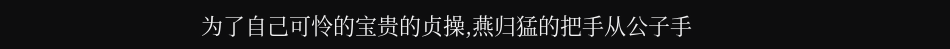为了自己可怜的宝贵的贞操,燕归猛的把手从公子手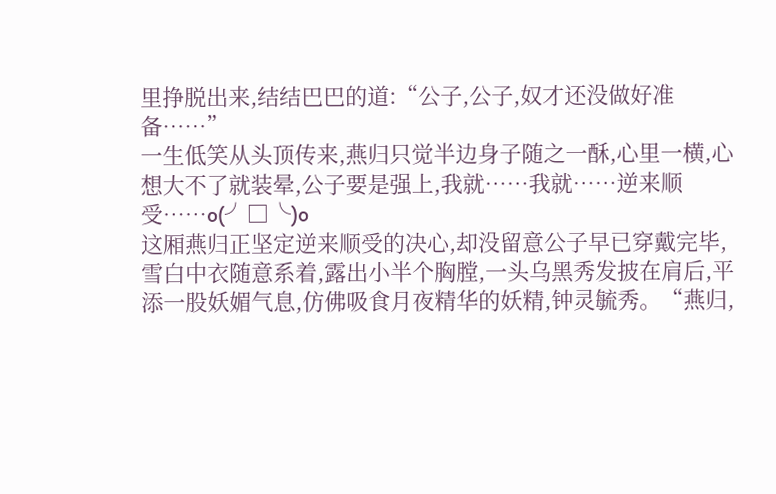里挣脱出来,结结巴巴的道:“公子,公子,奴才还没做好准备……”
一生低笑从头顶传来,燕归只觉半边身子随之一酥,心里一横,心想大不了就装晕,公子要是强上,我就……我就……逆来顺受……o(╯□╰)o
这厢燕归正坚定逆来顺受的决心,却没留意公子早已穿戴完毕,雪白中衣随意系着,露出小半个胸膛,一头乌黑秀发披在肩后,平添一股妖媚气息,仿佛吸食月夜精华的妖精,钟灵毓秀。“燕归,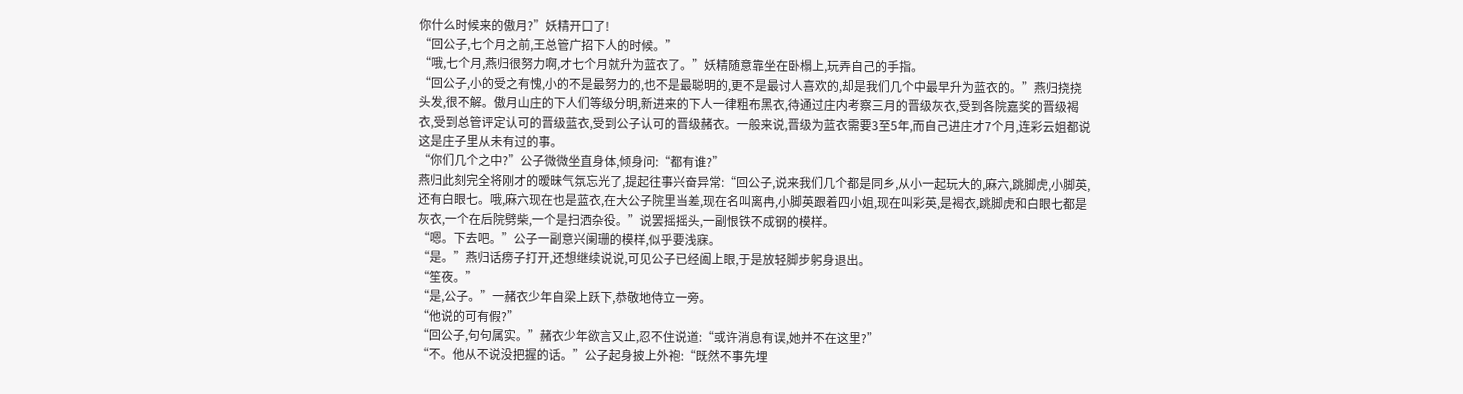你什么时候来的傲月?”妖精开口了!
“回公子,七个月之前,王总管广招下人的时候。”
“哦,七个月,燕归很努力啊,才七个月就升为蓝衣了。”妖精随意靠坐在卧榻上,玩弄自己的手指。
“回公子,小的受之有愧,小的不是最努力的,也不是最聪明的,更不是最讨人喜欢的,却是我们几个中最早升为蓝衣的。”燕归挠挠头发,很不解。傲月山庄的下人们等级分明,新进来的下人一律粗布黑衣,待通过庄内考察三月的晋级灰衣,受到各院嘉奖的晋级褐衣,受到总管评定认可的晋级蓝衣,受到公子认可的晋级赭衣。一般来说,晋级为蓝衣需要3至5年,而自己进庄才7个月,连彩云姐都说这是庄子里从未有过的事。
“你们几个之中?”公子微微坐直身体,倾身问:“都有谁?”
燕归此刻完全将刚才的暧昧气氛忘光了,提起往事兴奋异常:“回公子,说来我们几个都是同乡,从小一起玩大的,麻六,跳脚虎,小脚英,还有白眼七。哦,麻六现在也是蓝衣,在大公子院里当差,现在名叫离冉,小脚英跟着四小姐,现在叫彩英,是褐衣,跳脚虎和白眼七都是灰衣,一个在后院劈柴,一个是扫洒杂役。”说罢摇摇头,一副恨铁不成钢的模样。
“嗯。下去吧。”公子一副意兴阑珊的模样,似乎要浅寐。
“是。”燕归话痨子打开,还想继续说说,可见公子已经阖上眼,于是放轻脚步躬身退出。
“笙夜。”
“是,公子。”一赭衣少年自梁上跃下,恭敬地侍立一旁。
“他说的可有假?”
“回公子,句句属实。”赭衣少年欲言又止,忍不住说道:“或许消息有误,她并不在这里?”
“不。他从不说没把握的话。”公子起身披上外袍:“既然不事先埋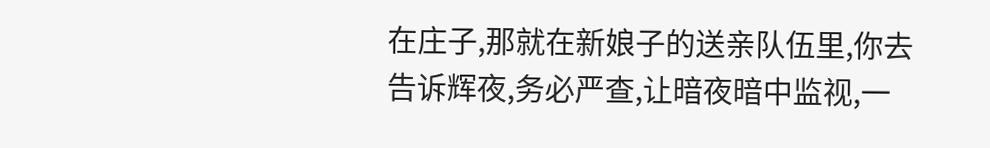在庄子,那就在新娘子的送亲队伍里,你去告诉辉夜,务必严查,让暗夜暗中监视,一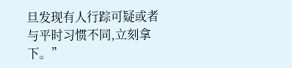旦发现有人行踪可疑或者与平时习惯不同,立刻拿下。”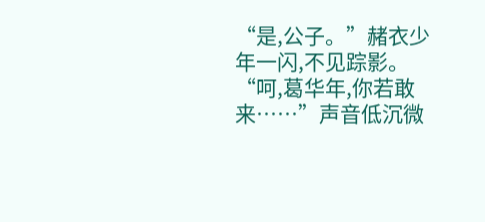“是,公子。”赭衣少年一闪,不见踪影。
“呵,葛华年,你若敢来……”声音低沉微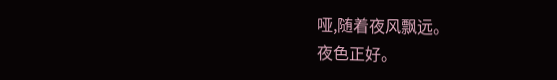哑,随着夜风飘远。
夜色正好。